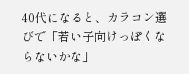40代になると、カラコン選びで「若い子向けっぽくならないかな」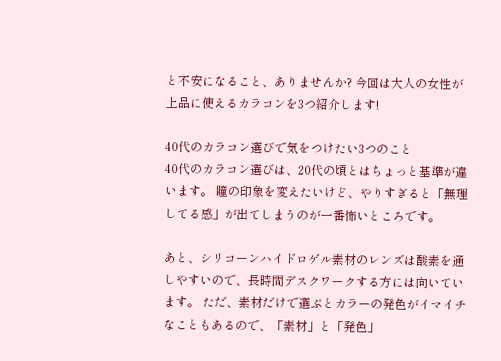と不安になること、ありませんか? 今回は大人の女性が上品に使えるカラコンを3つ紹介します!

40代のカラコン選びで気をつけたい3つのこと
40代のカラコン選びは、20代の頃とはちょっと基準が違います。 瞳の印象を変えたいけど、やりすぎると「無理してる感」が出てしまうのが一番怖いところです。

あと、シリコーンハイドロゲル素材のレンズは酸素を通しやすいので、長時間デスクワークする方には向いています。 ただ、素材だけで選ぶとカラーの発色がイマイチなこともあるので、「素材」と「発色」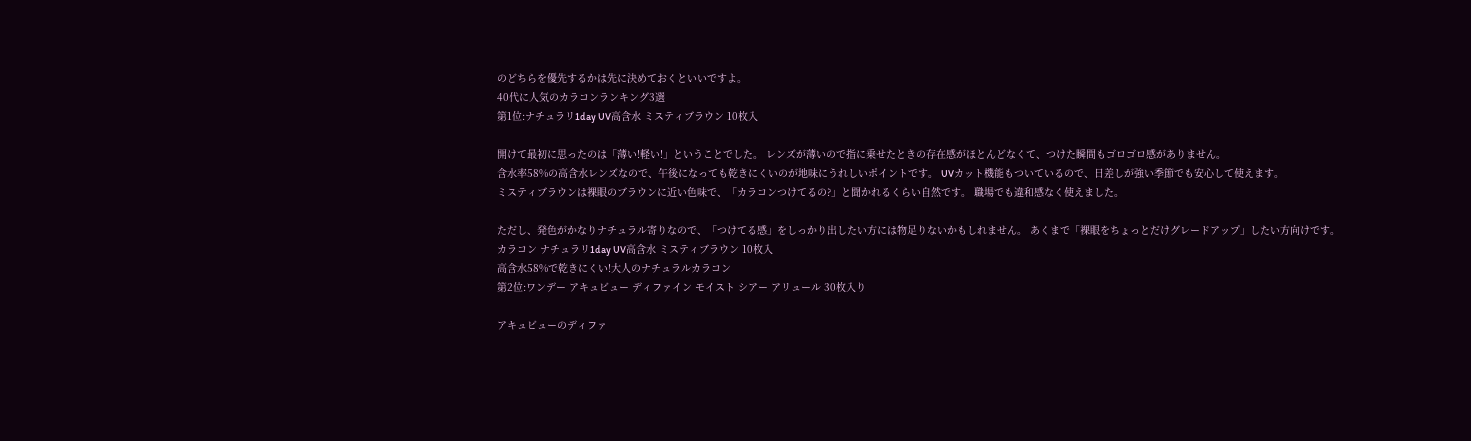のどちらを優先するかは先に決めておくといいですよ。
40代に人気のカラコンランキング3選
第1位:ナチュラリ1day UV高含水 ミスティブラウン 10枚入

開けて最初に思ったのは「薄い!軽い!」ということでした。 レンズが薄いので指に乗せたときの存在感がほとんどなくて、つけた瞬間もゴロゴロ感がありません。
含水率58%の高含水レンズなので、午後になっても乾きにくいのが地味にうれしいポイントです。 UVカット機能もついているので、日差しが強い季節でも安心して使えます。
ミスティブラウンは裸眼のブラウンに近い色味で、「カラコンつけてるの?」と聞かれるくらい自然です。 職場でも違和感なく使えました。

ただし、発色がかなりナチュラル寄りなので、「つけてる感」をしっかり出したい方には物足りないかもしれません。 あくまで「裸眼をちょっとだけグレードアップ」したい方向けです。
カラコン ナチュラリ1day UV高含水 ミスティブラウン 10枚入
高含水58%で乾きにくい!大人のナチュラルカラコン
第2位:ワンデー アキュビュー ディファイン モイスト シアー アリュール 30枚入り

アキュビューのディファ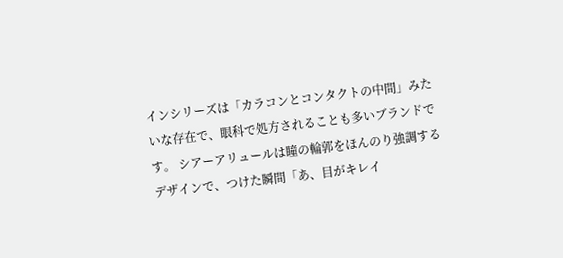インシリーズは「カラコンとコンタクトの中間」みたいな存在で、眼科で処方されることも多いブランドです。 シアーアリュールは瞳の輪郭をほんのり強調するデザインで、つけた瞬間「あ、目がキレイ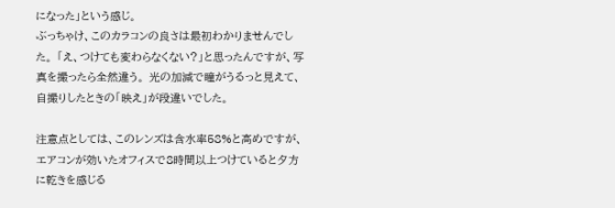になった」という感じ。
ぶっちゃけ、このカラコンの良さは最初わかりませんでした。 「え、つけても変わらなくない?」と思ったんですが、写真を撮ったら全然違う。 光の加減で瞳がうるっと見えて、自撮りしたときの「映え」が段違いでした。

注意点としては、このレンズは含水率58%と高めですが、エアコンが効いたオフィスで8時間以上つけていると夕方に乾きを感じる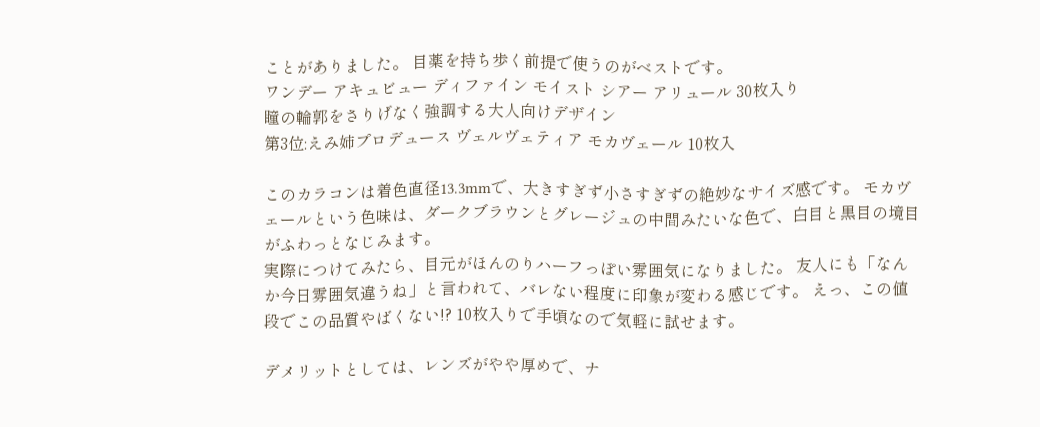ことがありました。 目薬を持ち歩く前提で使うのがベストです。
ワンデー アキュビュー ディファイン モイスト シアー アリュール 30枚入り
瞳の輪郭をさりげなく強調する大人向けデザイン
第3位:えみ姉プロデュース ヴェルヴェティア モカヴェール 10枚入

このカラコンは着色直径13.3mmで、大きすぎず小さすぎずの絶妙なサイズ感です。 モカヴェールという色味は、ダークブラウンとグレージュの中間みたいな色で、白目と黒目の境目がふわっとなじみます。
実際につけてみたら、目元がほんのりハーフっぽい雰囲気になりました。 友人にも「なんか今日雰囲気違うね」と言われて、バレない程度に印象が変わる感じです。 えっ、この値段でこの品質やばくない!? 10枚入りで手頃なので気軽に試せます。

デメリットとしては、レンズがやや厚めで、ナ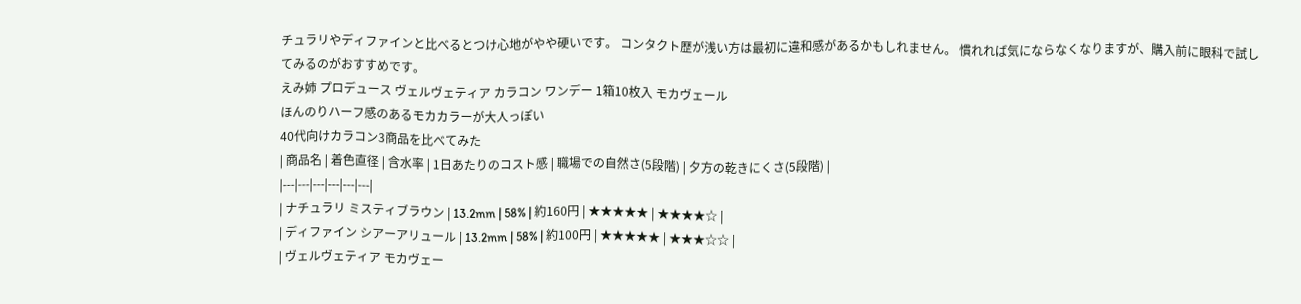チュラリやディファインと比べるとつけ心地がやや硬いです。 コンタクト歴が浅い方は最初に違和感があるかもしれません。 慣れれば気にならなくなりますが、購入前に眼科で試してみるのがおすすめです。
えみ姉 プロデュース ヴェルヴェティア カラコン ワンデー 1箱10枚入 モカヴェール
ほんのりハーフ感のあるモカカラーが大人っぽい
40代向けカラコン3商品を比べてみた
| 商品名 | 着色直径 | 含水率 | 1日あたりのコスト感 | 職場での自然さ(5段階) | 夕方の乾きにくさ(5段階) |
|---|---|---|---|---|---|
| ナチュラリ ミスティブラウン | 13.2mm | 58% | 約160円 | ★★★★★ | ★★★★☆ |
| ディファイン シアーアリュール | 13.2mm | 58% | 約100円 | ★★★★★ | ★★★☆☆ |
| ヴェルヴェティア モカヴェー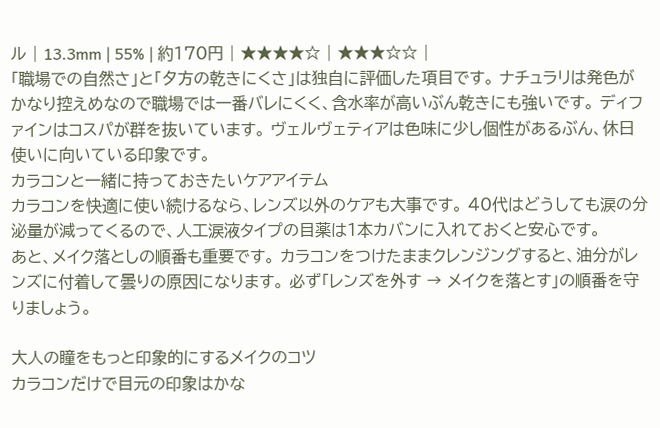ル | 13.3mm | 55% | 約170円 | ★★★★☆ | ★★★☆☆ |
「職場での自然さ」と「夕方の乾きにくさ」は独自に評価した項目です。 ナチュラリは発色がかなり控えめなので職場では一番バレにくく、含水率が高いぶん乾きにも強いです。 ディファインはコスパが群を抜いています。 ヴェルヴェティアは色味に少し個性があるぶん、休日使いに向いている印象です。
カラコンと一緒に持っておきたいケアアイテム
カラコンを快適に使い続けるなら、レンズ以外のケアも大事です。 40代はどうしても涙の分泌量が減ってくるので、人工涙液タイプの目薬は1本カバンに入れておくと安心です。
あと、メイク落としの順番も重要です。 カラコンをつけたままクレンジングすると、油分がレンズに付着して曇りの原因になります。 必ず「レンズを外す → メイクを落とす」の順番を守りましょう。

大人の瞳をもっと印象的にするメイクのコツ
カラコンだけで目元の印象はかな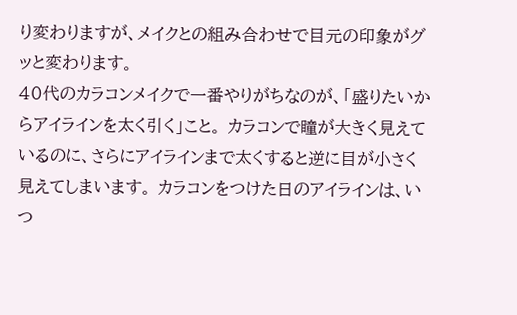り変わりますが、メイクとの組み合わせで目元の印象がグッと変わります。
40代のカラコンメイクで一番やりがちなのが、「盛りたいからアイラインを太く引く」こと。 カラコンで瞳が大きく見えているのに、さらにアイラインまで太くすると逆に目が小さく見えてしまいます。 カラコンをつけた日のアイラインは、いつ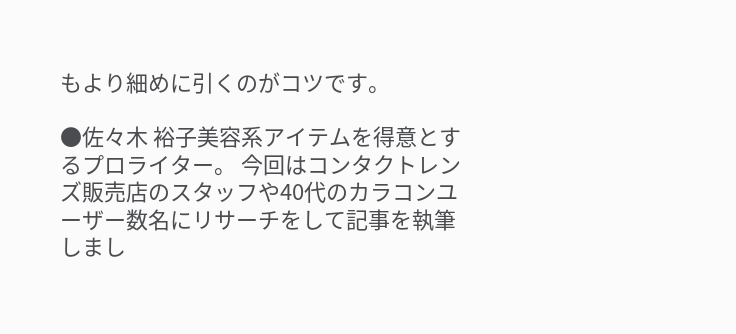もより細めに引くのがコツです。

●佐々木 裕子美容系アイテムを得意とするプロライター。 今回はコンタクトレンズ販売店のスタッフや40代のカラコンユーザー数名にリサーチをして記事を執筆しまし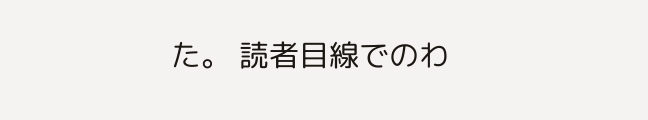た。 読者目線でのわ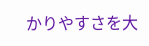かりやすさを大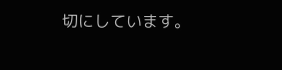切にしています。